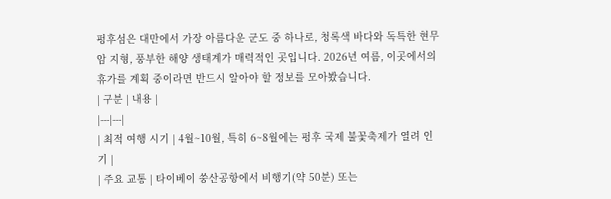펑후섬은 대만에서 가장 아름다운 군도 중 하나로, 청록색 바다와 독특한 현무암 지형, 풍부한 해양 생태계가 매력적인 곳입니다. 2026년 여름, 이곳에서의 휴가를 계획 중이라면 반드시 알아야 할 정보를 모아봤습니다.
| 구분 | 내용 |
|---|---|
| 최적 여행 시기 | 4월~10월, 특히 6~8월에는 펑후 국제 불꽃축제가 열려 인기 |
| 주요 교통 | 타이베이 쑹산공항에서 비행기(약 50분) 또는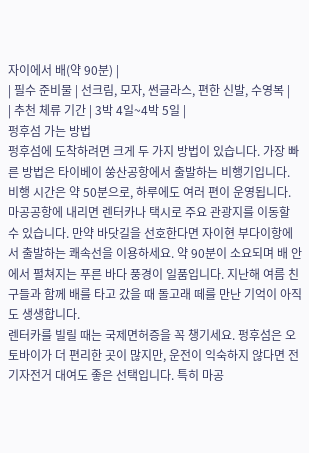자이에서 배(약 90분) |
| 필수 준비물 | 선크림, 모자, 썬글라스, 편한 신발, 수영복 |
| 추천 체류 기간 | 3박 4일~4박 5일 |
펑후섬 가는 방법
펑후섬에 도착하려면 크게 두 가지 방법이 있습니다. 가장 빠른 방법은 타이베이 쑹산공항에서 출발하는 비행기입니다. 비행 시간은 약 50분으로, 하루에도 여러 편이 운영됩니다. 마공공항에 내리면 렌터카나 택시로 주요 관광지를 이동할 수 있습니다. 만약 바닷길을 선호한다면 자이현 부다이항에서 출발하는 쾌속선을 이용하세요. 약 90분이 소요되며 배 안에서 펼쳐지는 푸른 바다 풍경이 일품입니다. 지난해 여름 친구들과 함께 배를 타고 갔을 때 돌고래 떼를 만난 기억이 아직도 생생합니다.
렌터카를 빌릴 때는 국제면허증을 꼭 챙기세요. 펑후섬은 오토바이가 더 편리한 곳이 많지만, 운전이 익숙하지 않다면 전기자전거 대여도 좋은 선택입니다. 특히 마공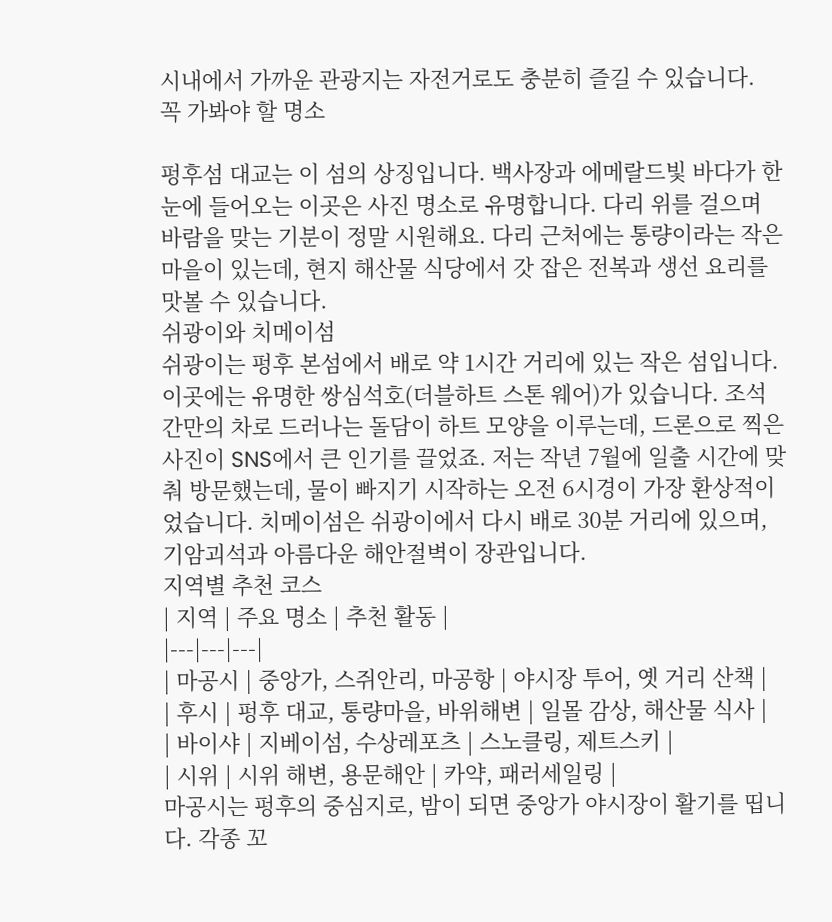시내에서 가까운 관광지는 자전거로도 충분히 즐길 수 있습니다.
꼭 가봐야 할 명소

펑후섬 대교는 이 섬의 상징입니다. 백사장과 에메랄드빛 바다가 한눈에 들어오는 이곳은 사진 명소로 유명합니다. 다리 위를 걸으며 바람을 맞는 기분이 정말 시원해요. 다리 근처에는 통량이라는 작은 마을이 있는데, 현지 해산물 식당에서 갓 잡은 전복과 생선 요리를 맛볼 수 있습니다.
쉬광이와 치메이섬
쉬광이는 펑후 본섬에서 배로 약 1시간 거리에 있는 작은 섬입니다. 이곳에는 유명한 쌍심석호(더블하트 스톤 웨어)가 있습니다. 조석 간만의 차로 드러나는 돌담이 하트 모양을 이루는데, 드론으로 찍은 사진이 SNS에서 큰 인기를 끌었죠. 저는 작년 7월에 일출 시간에 맞춰 방문했는데, 물이 빠지기 시작하는 오전 6시경이 가장 환상적이었습니다. 치메이섬은 쉬광이에서 다시 배로 30분 거리에 있으며, 기암괴석과 아름다운 해안절벽이 장관입니다.
지역별 추천 코스
| 지역 | 주요 명소 | 추천 활동 |
|---|---|---|
| 마공시 | 중앙가, 스쥐안리, 마공항 | 야시장 투어, 옛 거리 산책 |
| 후시 | 펑후 대교, 통량마을, 바위해변 | 일몰 감상, 해산물 식사 |
| 바이샤 | 지베이섬, 수상레포츠 | 스노클링, 제트스키 |
| 시위 | 시위 해변, 용문해안 | 카약, 패러세일링 |
마공시는 펑후의 중심지로, 밤이 되면 중앙가 야시장이 활기를 띱니다. 각종 꼬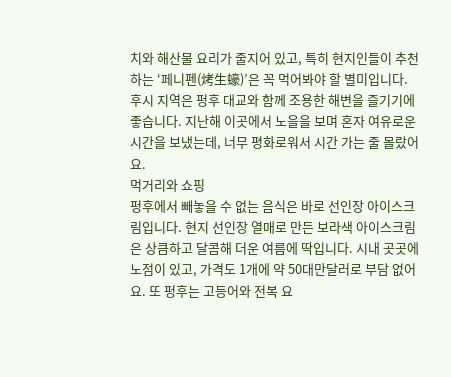치와 해산물 요리가 줄지어 있고, 특히 현지인들이 추천하는 ‘페니펜(烤生蠔)’은 꼭 먹어봐야 할 별미입니다. 후시 지역은 펑후 대교와 함께 조용한 해변을 즐기기에 좋습니다. 지난해 이곳에서 노을을 보며 혼자 여유로운 시간을 보냈는데, 너무 평화로워서 시간 가는 줄 몰랐어요.
먹거리와 쇼핑
펑후에서 빼놓을 수 없는 음식은 바로 선인장 아이스크림입니다. 현지 선인장 열매로 만든 보라색 아이스크림은 상큼하고 달콤해 더운 여름에 딱입니다. 시내 곳곳에 노점이 있고, 가격도 1개에 약 50대만달러로 부담 없어요. 또 펑후는 고등어와 전복 요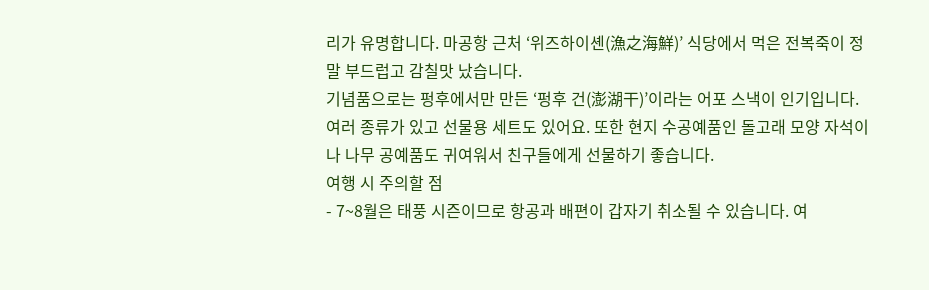리가 유명합니다. 마공항 근처 ‘위즈하이셴(漁之海鮮)’ 식당에서 먹은 전복죽이 정말 부드럽고 감칠맛 났습니다.
기념품으로는 펑후에서만 만든 ‘펑후 건(澎湖干)’이라는 어포 스낵이 인기입니다. 여러 종류가 있고 선물용 세트도 있어요. 또한 현지 수공예품인 돌고래 모양 자석이나 나무 공예품도 귀여워서 친구들에게 선물하기 좋습니다.
여행 시 주의할 점
- 7~8월은 태풍 시즌이므로 항공과 배편이 갑자기 취소될 수 있습니다. 여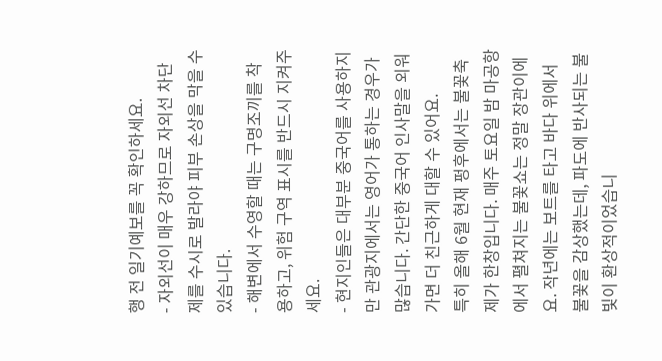행 전 일기예보를 꼭 확인하세요.
- 자외선이 매우 강하므로 자외선 차단제를 수시로 발라야 피부 손상을 막을 수 있습니다.
- 해변에서 수영할 때는 구명조끼를 착용하고, 위험 구역 표시를 반드시 지켜주세요.
- 현지인들은 대부분 중국어를 사용하지만 관광지에서는 영어가 통하는 경우가 많습니다. 간단한 중국어 인사말을 외워가면 더 친근하게 대할 수 있어요.
특히 올해 6월 현재 펑후에서는 불꽃축제가 한창입니다. 매주 토요일 밤 마공항에서 펼쳐지는 불꽃쇼는 정말 장관이에요. 작년에는 보트를 타고 바다 위에서 불꽃을 감상했는데, 파도에 반사되는 불빛이 환상적이었습니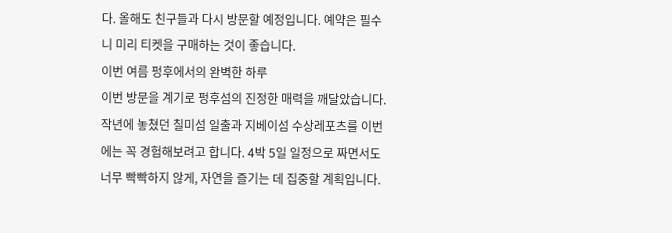다. 올해도 친구들과 다시 방문할 예정입니다. 예약은 필수니 미리 티켓을 구매하는 것이 좋습니다.
이번 여름 펑후에서의 완벽한 하루
이번 방문을 계기로 펑후섬의 진정한 매력을 깨달았습니다. 작년에 놓쳤던 칠미섬 일출과 지베이섬 수상레포츠를 이번에는 꼭 경험해보려고 합니다. 4박 5일 일정으로 짜면서도 너무 빡빡하지 않게, 자연을 즐기는 데 집중할 계획입니다.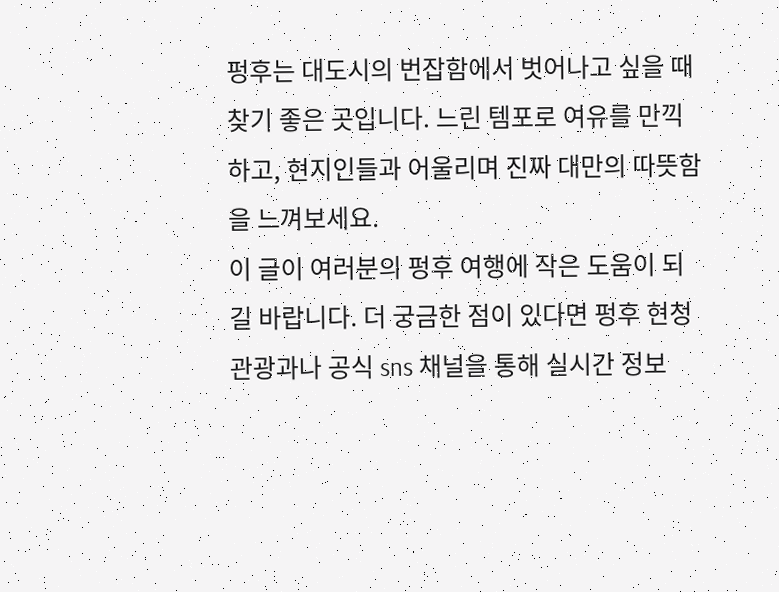펑후는 대도시의 번잡함에서 벗어나고 싶을 때 찾기 좋은 곳입니다. 느린 템포로 여유를 만끽하고, 현지인들과 어울리며 진짜 대만의 따뜻함을 느껴보세요.
이 글이 여러분의 펑후 여행에 작은 도움이 되길 바랍니다. 더 궁금한 점이 있다면 펑후 현청 관광과나 공식 sns 채널을 통해 실시간 정보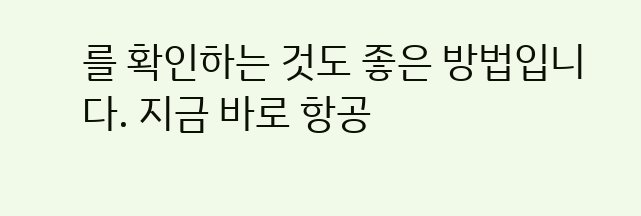를 확인하는 것도 좋은 방법입니다. 지금 바로 항공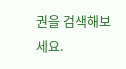권을 검색해보세요.